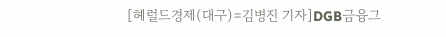[헤럴드경제(대구)=김병진 기자]DGB금융그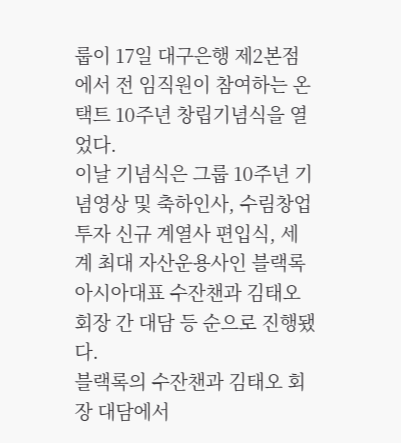룹이 17일 대구은행 제2본점에서 전 임직원이 참여하는 온택트 10주년 창립기념식을 열었다.
이날 기념식은 그룹 10주년 기념영상 및 축하인사, 수림창업투자 신규 계열사 편입식, 세계 최대 자산운용사인 블랙록 아시아대표 수잔챈과 김태오 회장 간 대담 등 순으로 진행됐다.
블랙록의 수잔챈과 김태오 회장 대담에서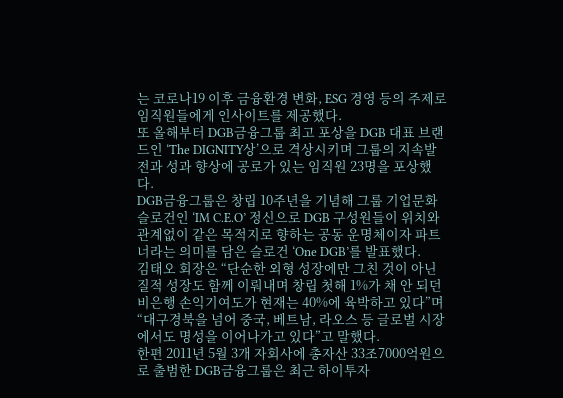는 코로나19 이후 금융환경 변화, ESG 경영 등의 주제로 임직원들에게 인사이트를 제공했다.
또 올해부터 DGB금융그룹 최고 포상을 DGB 대표 브랜드인 ‘The DIGNITY상’으로 격상시키며 그룹의 지속발전과 성과 향상에 공로가 있는 임직원 23명을 포상했다.
DGB금융그룹은 창립 10주년을 기념해 그룹 기업문화 슬로건인 ‘IM C.E.O’ 정신으로 DGB 구성원들이 위치와 관계없이 같은 목적지로 향하는 공동 운명체이자 파트너라는 의미를 담은 슬로건 ‘One DGB’를 발표했다.
김태오 회장은 “단순한 외형 성장에만 그친 것이 아닌 질적 성장도 함께 이뤄내며 창립 첫해 1%가 채 안 되던 비은행 손익기여도가 현재는 40%에 육박하고 있다”며 “대구경북을 넘어 중국, 베트남, 라오스 등 글로벌 시장에서도 명성을 이어나가고 있다”고 말했다.
한편 2011년 5월 3개 자회사에 총자산 33조7000억원으로 출범한 DGB금융그룹은 최근 하이투자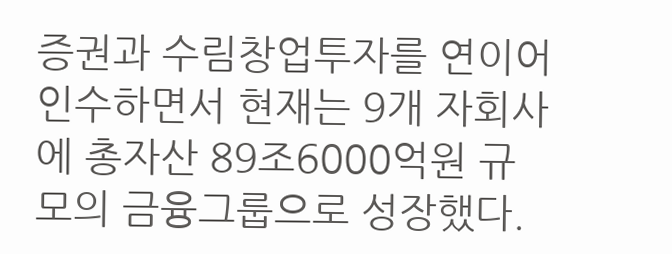증권과 수림창업투자를 연이어 인수하면서 현재는 9개 자회사에 총자산 89조6000억원 규모의 금융그룹으로 성장했다.